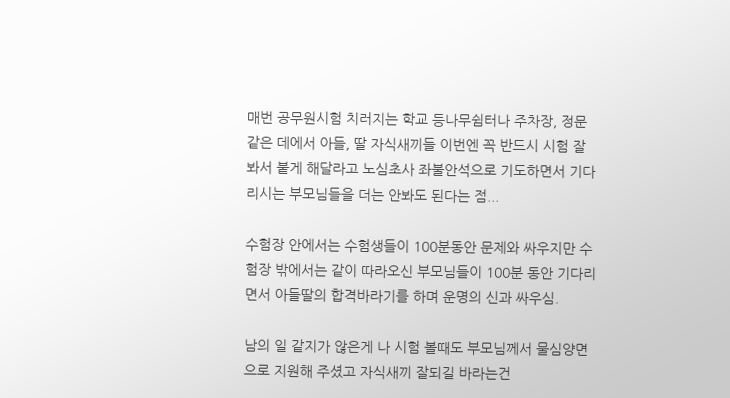매번 공무원시험 치러지는 학교 등나무쉼터나 주차장, 정문 같은 데에서 아들, 딸 자식새끼들 이번엔 꼭 반드시 시험 잘 봐서 붙게 해달라고 노심초사 좌불안석으로 기도하면서 기다리시는 부모님들을 더는 안봐도 된다는 점...

수험장 안에서는 수험생들이 100분동안 문제와 싸우지만 수험장 밖에서는 같이 따라오신 부모님들이 100분 동안 기다리면서 아들딸의 합격바라기를 하며 운명의 신과 싸우심.

남의 일 같지가 않은게 나 시험 볼때도 부모님께서 물심양면으로 지원해 주셨고 자식새끼 잘되길 바라는건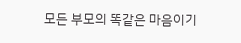모든 부모의 똑같은 마음이기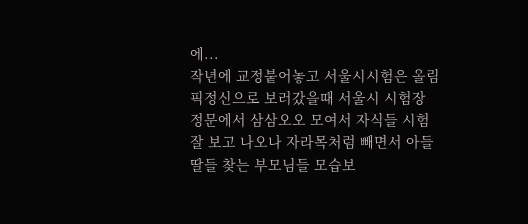에...
작년에 교정붙어놓고 서울시시험은 올림픽정신으로 보러갔을때 서울시 시험장 정문에서 삼삼오오 모여서 자식들 시험 잘 보고 나오나 자라목처럼 빼면서 아들딸들 찾는 부모님들 모습보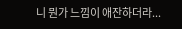니 뭔가 느낌이 애잔하더라...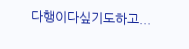다행이다싶기도하고...